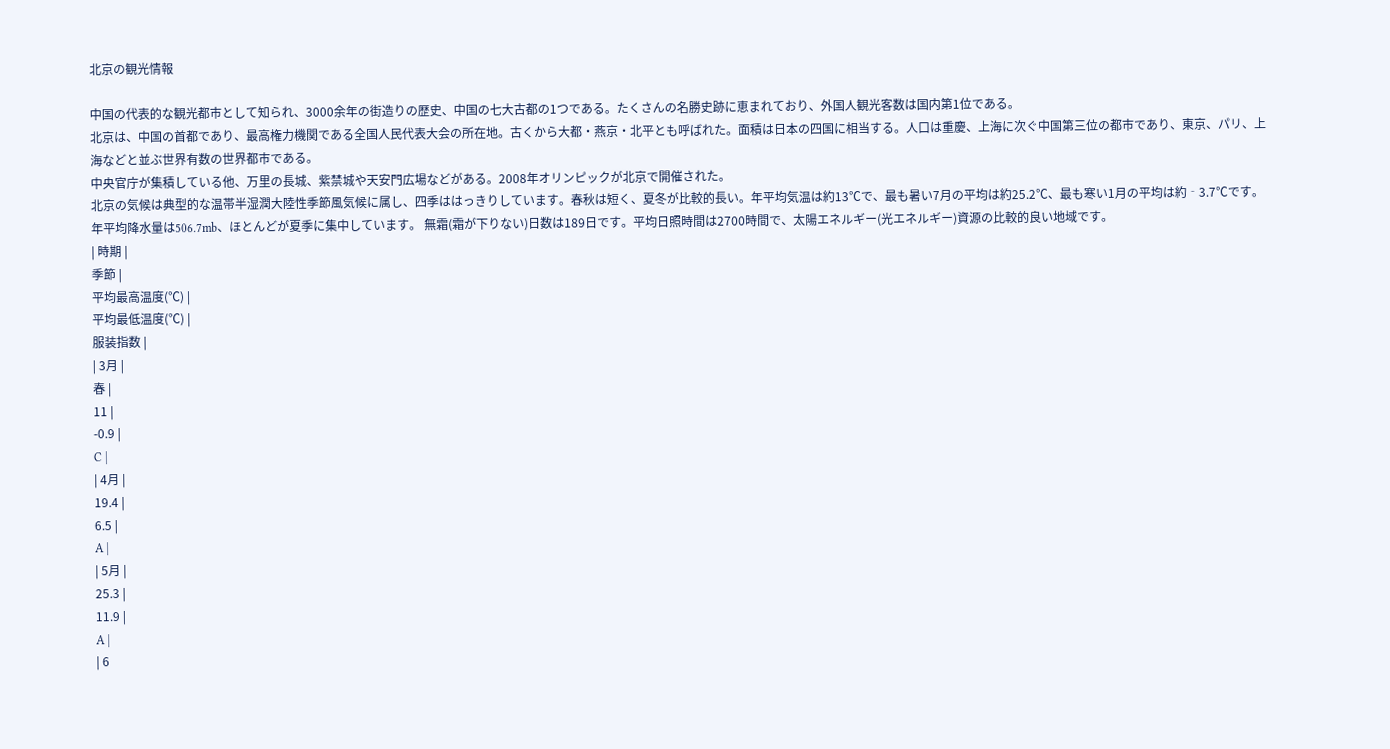北京の観光情報

中国の代表的な観光都市として知られ、3000余年の街造りの歴史、中国の七大古都の1つである。たくさんの名勝史跡に恵まれており、外国人観光客数は国内第1位である。
北京は、中国の首都であり、最高権力機関である全国人民代表大会の所在地。古くから大都・燕京・北平とも呼ばれた。面積は日本の四国に相当する。人口は重慶、上海に次ぐ中国第三位の都市であり、東京、パリ、上海などと並ぶ世界有数の世界都市である。
中央官庁が集積している他、万里の長城、紫禁城や天安門広場などがある。2008年オリンピックが北京で開催された。
北京の気候は典型的な温帯半湿潤大陸性季節風気候に属し、四季ははっきりしています。春秋は短く、夏冬が比較的長い。年平均気温は約13℃で、最も暑い7月の平均は約25.2℃、最も寒い1月の平均は約‐3.7℃です。 年平均降水量は506.7mb、ほとんどが夏季に集中しています。 無霜(霜が下りない)日数は189日です。平均日照時間は2700時間で、太陽エネルギー(光エネルギー)資源の比較的良い地域です。
| 時期 |
季節 |
平均最高温度(℃) |
平均最低温度(℃) |
服装指数 |
| 3月 |
春 |
11 |
-0.9 |
C |
| 4月 |
19.4 |
6.5 |
A |
| 5月 |
25.3 |
11.9 |
A |
| 6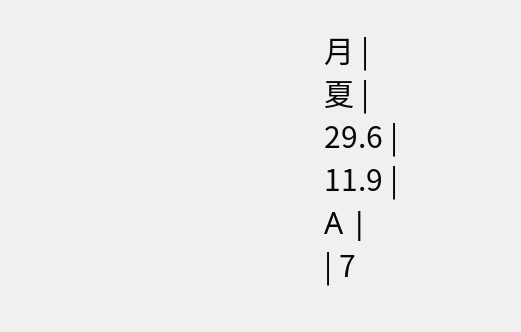月 |
夏 |
29.6 |
11.9 |
A |
| 7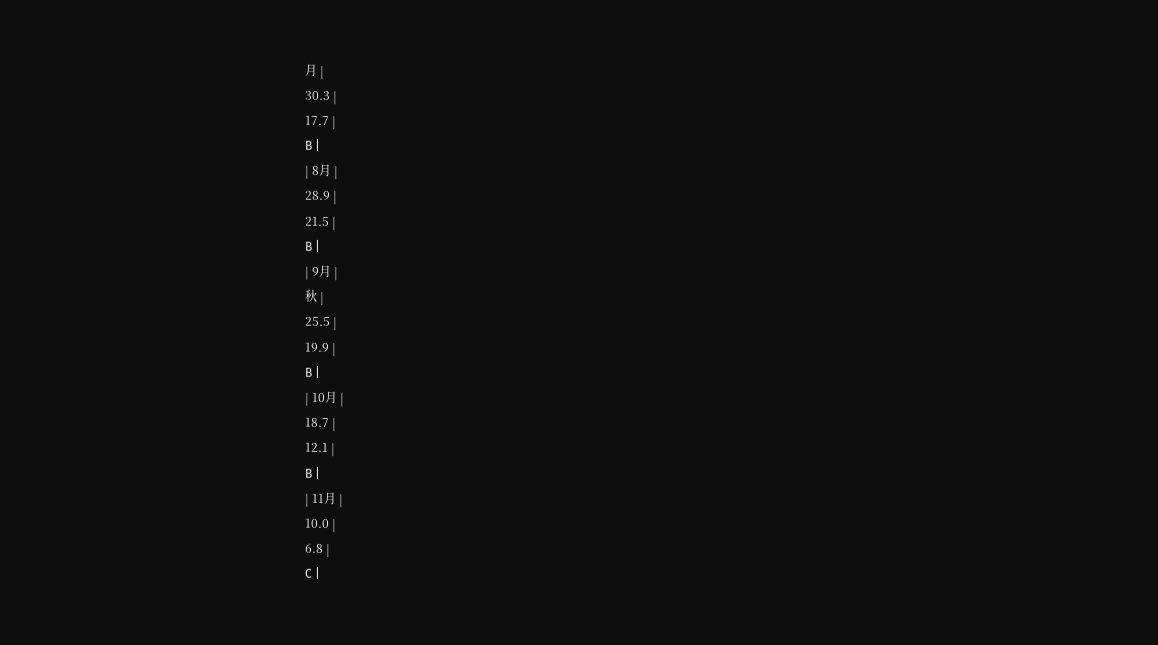月 |
30.3 |
17.7 |
B |
| 8月 |
28.9 |
21.5 |
B |
| 9月 |
秋 |
25.5 |
19.9 |
B |
| 10月 |
18.7 |
12.1 |
B |
| 11月 |
10.0 |
6.8 |
C |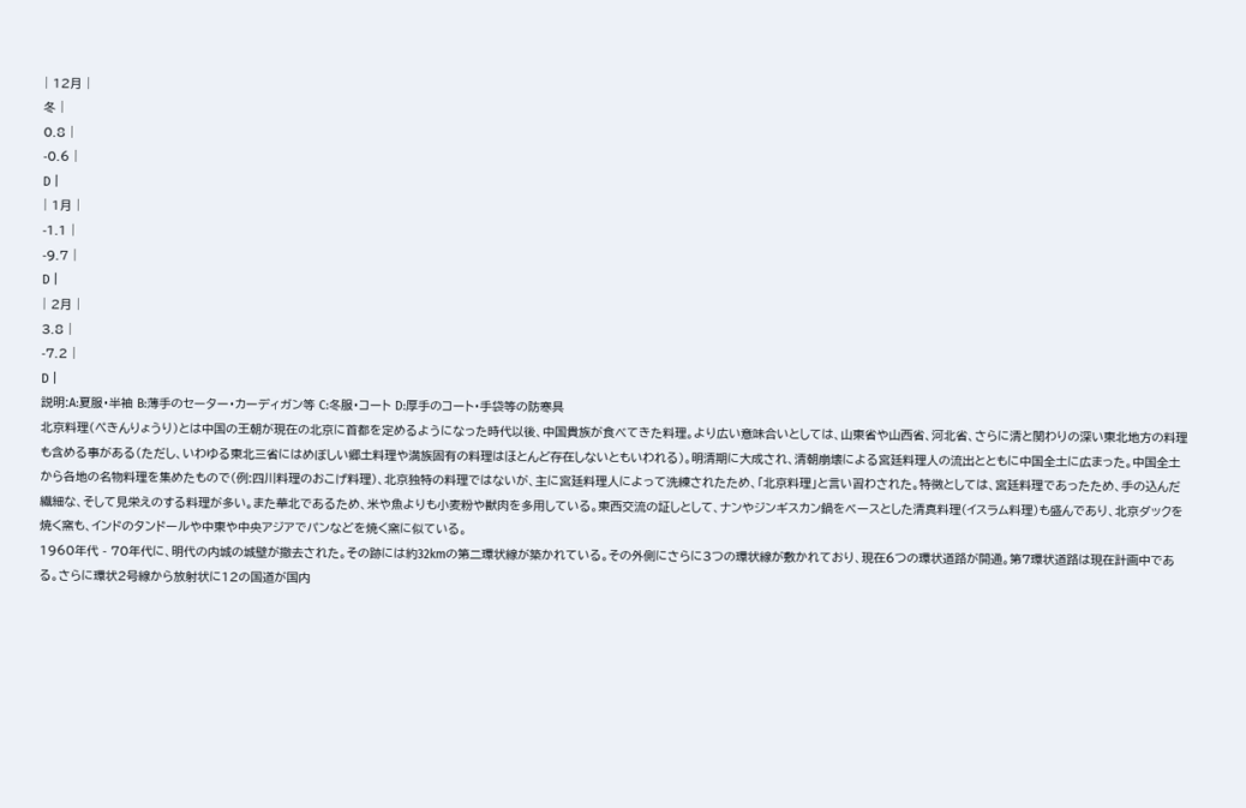| 12月 |
冬 |
0.8 |
-0.6 |
D |
| 1月 |
-1.1 |
-9.7 |
D |
| 2月 |
3.8 |
-7.2 |
D |
説明:A:夏服・半袖 B:薄手のセーター・カーディガン等 C:冬服・コート D:厚手のコート・手袋等の防寒具
北京料理(ぺきんりょうり)とは中国の王朝が現在の北京に首都を定めるようになった時代以後、中国貴族が食べてきた料理。より広い意味合いとしては、山東省や山西省、河北省、さらに清と関わりの深い東北地方の料理も含める事がある(ただし、いわゆる東北三省にはめぼしい郷土料理や満族固有の料理はほとんど存在しないともいわれる)。明清期に大成され、清朝崩壊による宮廷料理人の流出とともに中国全土に広まった。中国全土から各地の名物料理を集めたもので(例:四川料理のおこげ料理)、北京独特の料理ではないが、主に宮廷料理人によって洗練されたため、「北京料理」と言い習わされた。特徴としては、宮廷料理であったため、手の込んだ繊細な、そして見栄えのする料理が多い。また華北であるため、米や魚よりも小麦粉や獣肉を多用している。東西交流の証しとして、ナンやジンギスカン鍋をベースとした清真料理(イスラム料理)も盛んであり、北京ダックを焼く窯も、インドのタンドールや中東や中央アジアでパンなどを焼く窯に似ている。
1960年代 - 70年代に、明代の内城の城壁が撤去された。その跡には約32kmの第二環状線が築かれている。その外側にさらに3つの環状線が敷かれており、現在6つの環状道路が開通。第7環状道路は現在計画中である。さらに環状2号線から放射状に12の国道が国内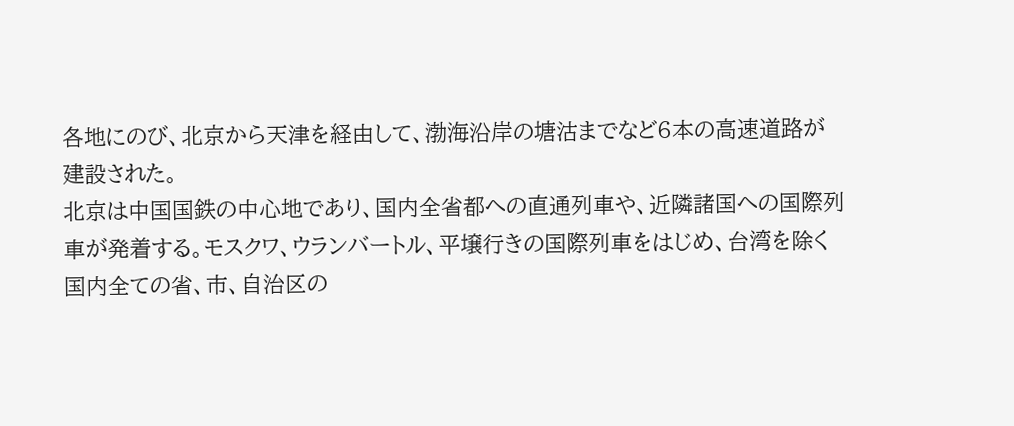各地にのび、北京から天津を経由して、渤海沿岸の塘沽までなど6本の高速道路が建設された。
北京は中国国鉄の中心地であり、国内全省都への直通列車や、近隣諸国への国際列車が発着する。モスクワ、ウランバートル、平壌行きの国際列車をはじめ、台湾を除く国内全ての省、市、自治区の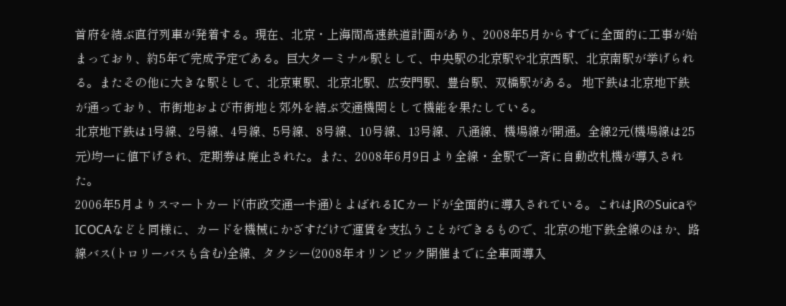首府を結ぶ直行列車が発着する。現在、北京・上海間高速鉄道計画があり、2008年5月からすでに全面的に工事が始まっており、約5年で完成予定である。巨大ターミナル駅として、中央駅の北京駅や北京西駅、北京南駅が挙げられる。またその他に大きな駅として、北京東駅、北京北駅、広安門駅、豊台駅、双橋駅がある。 地下鉄は北京地下鉄が通っており、市街地および市街地と郊外を結ぶ交通機関として機能を果たしている。
北京地下鉄は1号線、2号線、4号線、5号線、8号線、10号線、13号線、八通線、機場線が開通。全線2元(機場線は25元)均一に値下げされ、定期券は廃止された。また、2008年6月9日より全線・全駅で一斉に自動改札機が導入された。
2006年5月よりスマートカード(市政交通一卡通)とよばれるICカードが全面的に導入されている。これはJRのSuicaやICOCAなどと同様に、カードを機械にかざすだけで運賃を支払うことができるもので、北京の地下鉄全線のほか、路線バス(トロリーバスも含む)全線、タクシー(2008年オリンピック開催までに全車両導入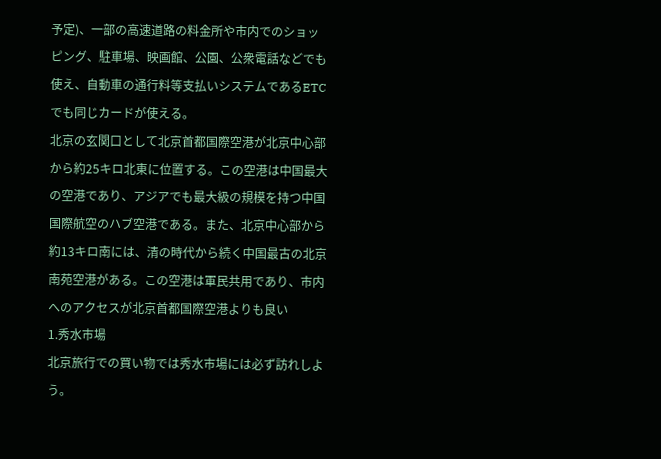予定)、一部の高速道路の料金所や市内でのショッピング、駐車場、映画館、公園、公衆電話などでも使え、自動車の通行料等支払いシステムであるETCでも同じカードが使える。
北京の玄関口として北京首都国際空港が北京中心部から約25キロ北東に位置する。この空港は中国最大の空港であり、アジアでも最大級の規模を持つ中国国際航空のハブ空港である。また、北京中心部から約13キロ南には、清の時代から続く中国最古の北京南苑空港がある。この空港は軍民共用であり、市内へのアクセスが北京首都国際空港よりも良い
1.秀水市場
北京旅行での買い物では秀水市場には必ず訪れしよう。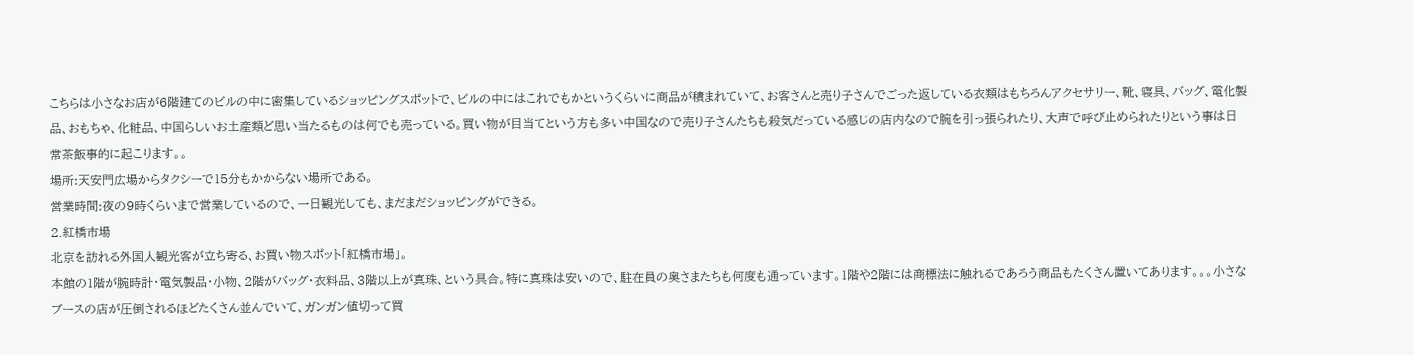こちらは小さなお店が6階建てのビルの中に密集しているショッピングスポットで、ビルの中にはこれでもかというくらいに商品が積まれていて、お客さんと売り子さんでごった返している衣類はもちろんアクセサリー、靴、寝具、バッグ、電化製品、おもちゃ、化粧品、中国らしいお土産類ど思い当たるものは何でも売っている。買い物が目当てという方も多い中国なので売り子さんたちも殺気だっている感じの店内なので腕を引っ張られたり、大声で呼び止められたりという事は日常茶飯事的に起こります。。
場所:天安門広場からタクシーで15分もかからない場所である。
営業時間:夜の9時くらいまで営業しているので、一日観光しても、まだまだショッピングができる。
2.紅橋市場
北京を訪れる外国人観光客が立ち寄る、お買い物スポット「紅橋市場」。
本館の1階が腕時計・電気製品・小物、2階がバッグ・衣料品、3階以上が真珠、という具合。特に真珠は安いので、駐在員の奥さまたちも何度も通っています。1階や2階には商標法に触れるであろう商品もたくさん置いてあります。。。小さなブースの店が圧倒されるほどたくさん並んでいて、ガンガン値切って買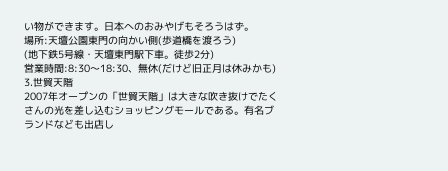い物ができます。日本へのおみやげもそろうはず。
場所:天壇公園東門の向かい側(歩道橋を渡ろう)
(地下鉄5号線・天壇東門駅下車。徒歩2分)
営業時間:8:30〜18:30、無休(だけど旧正月は休みかも)
3.世貿天階
2007年オープンの「世貿天階」は大きな吹き抜けでたくさんの光を差し込むショッピングモールである。有名ブランドなども出店し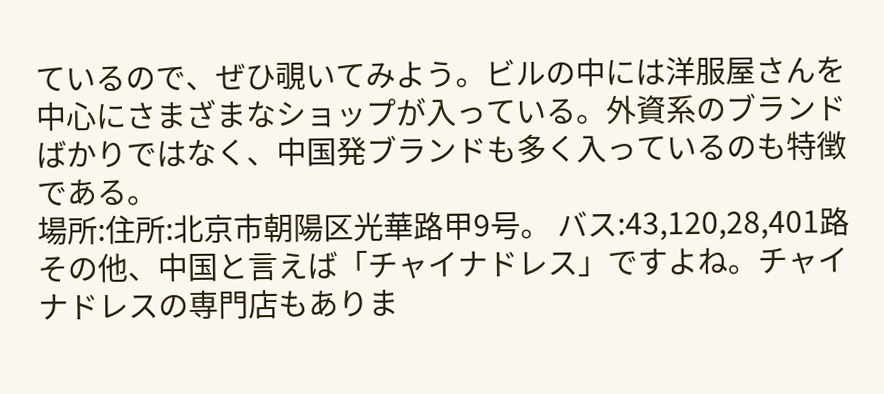ているので、ぜひ覗いてみよう。ビルの中には洋服屋さんを中心にさまざまなショップが入っている。外資系のブランドばかりではなく、中国発ブランドも多く入っているのも特徴である。
場所:住所:北京市朝陽区光華路甲9号。 バス:43,120,28,401路
その他、中国と言えば「チャイナドレス」ですよね。チャイナドレスの専門店もありま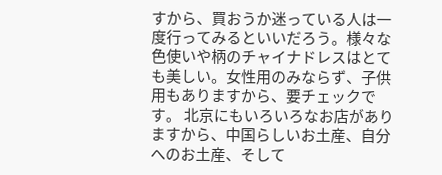すから、買おうか迷っている人は一度行ってみるといいだろう。様々な色使いや柄のチャイナドレスはとても美しい。女性用のみならず、子供用もありますから、要チェックです。 北京にもいろいろなお店がありますから、中国らしいお土産、自分へのお土産、そして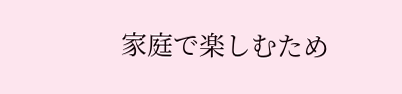家庭で楽しむため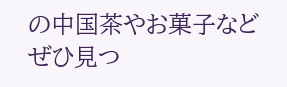の中国茶やお菓子などぜひ見つ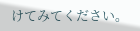けてみてください。